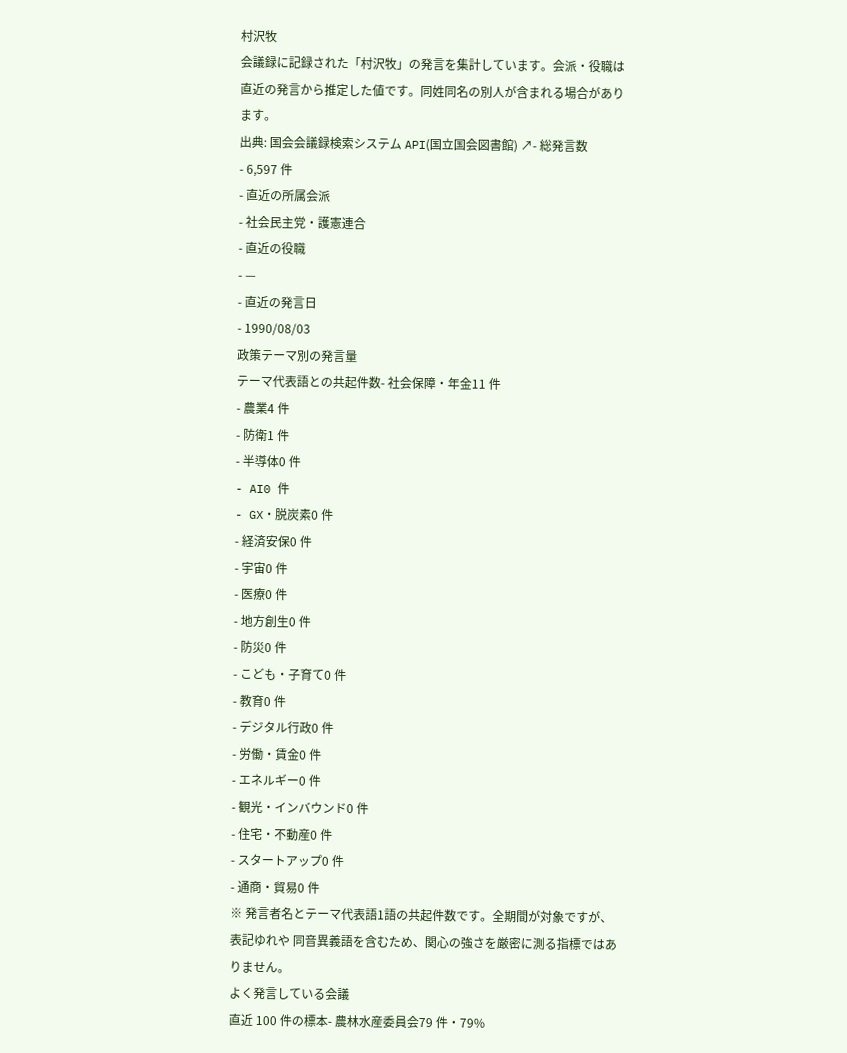村沢牧
会議録に記録された「村沢牧」の発言を集計しています。会派・役職は直近の発言から推定した値です。同姓同名の別人が含まれる場合があります。
出典: 国会会議録検索システム API(国立国会図書館) ↗- 総発言数
- 6,597 件
- 直近の所属会派
- 社会民主党・護憲連合
- 直近の役職
- —
- 直近の発言日
- 1990/08/03
政策テーマ別の発言量
テーマ代表語との共起件数- 社会保障・年金11 件
- 農業4 件
- 防衛1 件
- 半導体0 件
- AI0 件
- GX・脱炭素0 件
- 経済安保0 件
- 宇宙0 件
- 医療0 件
- 地方創生0 件
- 防災0 件
- こども・子育て0 件
- 教育0 件
- デジタル行政0 件
- 労働・賃金0 件
- エネルギー0 件
- 観光・インバウンド0 件
- 住宅・不動産0 件
- スタートアップ0 件
- 通商・貿易0 件
※ 発言者名とテーマ代表語1語の共起件数です。全期間が対象ですが、表記ゆれや 同音異義語を含むため、関心の強さを厳密に測る指標ではありません。
よく発言している会議
直近 100 件の標本- 農林水産委員会79 件・79%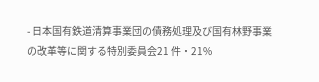- 日本国有鉄道清算事業団の債務処理及び国有林野事業の改革等に関する特別委員会21 件・21%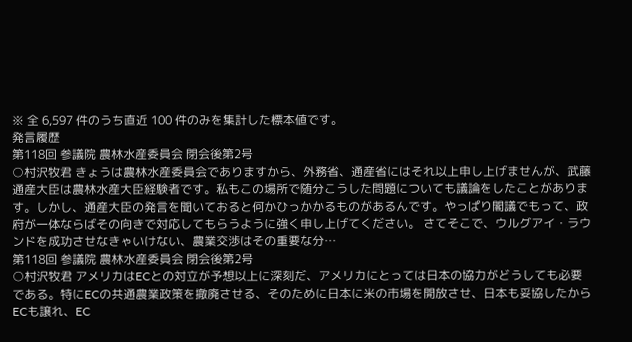※ 全 6,597 件のうち直近 100 件のみを集計した標本値です。
発言履歴
第118回 参議院 農林水産委員会 閉会後第2号
○村沢牧君 きょうは農林水産委員会でありますから、外務省、通産省にはそれ以上申し上げませんが、武藤通産大臣は農林水産大臣経験者です。私もこの場所で随分こうした問題についても議論をしたことがあります。しかし、通産大臣の発言を聞いておると何かひっかかるものがあるんです。やっぱり閣議でもって、政府が一体ならばその向きで対応してもらうように強く申し上げてください。 さてそこで、ウルグアイ・ラウンドを成功させなきゃいけない、農業交渉はその重要な分…
第118回 参議院 農林水産委員会 閉会後第2号
○村沢牧君 アメリカはECとの対立が予想以上に深刻だ、アメリカにとっては日本の協力がどうしても必要である。特にECの共通農業政策を撤廃させる、そのために日本に米の市場を開放させ、日本も妥協したからECも譲れ、EC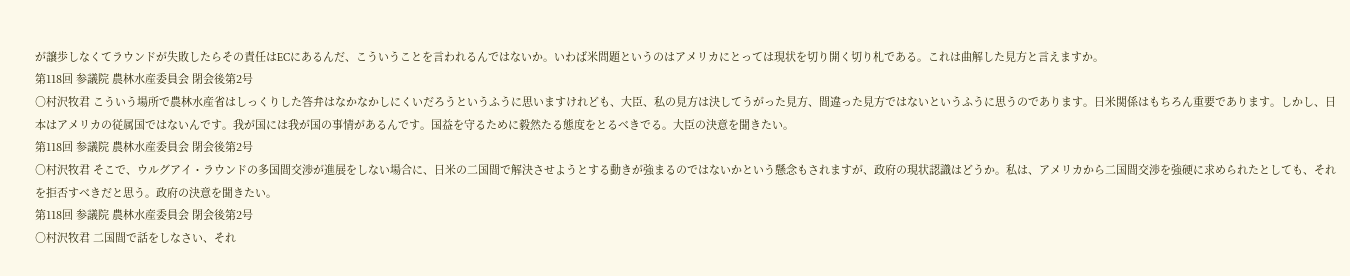が譲歩しなくてラウンドが失敗したらその責任はECにあるんだ、こういうことを言われるんではないか。いわば米問題というのはアメリカにとっては現状を切り開く切り札である。これは曲解した見方と言えますか。
第118回 参議院 農林水産委員会 閉会後第2号
○村沢牧君 こういう場所で農林水産省はしっくりした答弁はなかなかしにくいだろうというふうに思いますけれども、大臣、私の見方は決してうがった見方、間違った見方ではないというふうに思うのであります。日米関係はもちろん重要であります。しかし、日本はアメリカの従属国ではないんです。我が国には我が国の事情があるんです。国益を守るために毅然たる態度をとるべきでる。大臣の決意を聞きたい。
第118回 参議院 農林水産委員会 閉会後第2号
○村沢牧君 そこで、ウルグアイ・ラウンドの多国間交渉が進展をしない場合に、日米の二国間で解決させようとする動きが強まるのではないかという懸念もされますが、政府の現状認識はどうか。私は、アメリカから二国間交渉を強硬に求められたとしても、それを拒否すべきだと思う。政府の決意を聞きたい。
第118回 参議院 農林水産委員会 閉会後第2号
○村沢牧君 二国間で話をしなさい、それ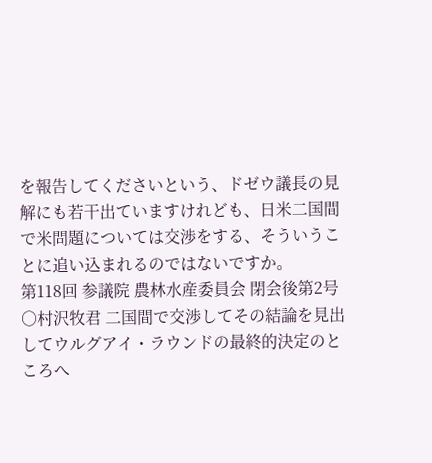を報告してくださいという、ドゼウ議長の見解にも若干出ていますけれども、日米二国間で米問題については交渉をする、そういうことに追い込まれるのではないですか。
第118回 参議院 農林水産委員会 閉会後第2号
○村沢牧君 二国間で交渉してその結論を見出してウルグアイ・ラウンドの最終的決定のところへ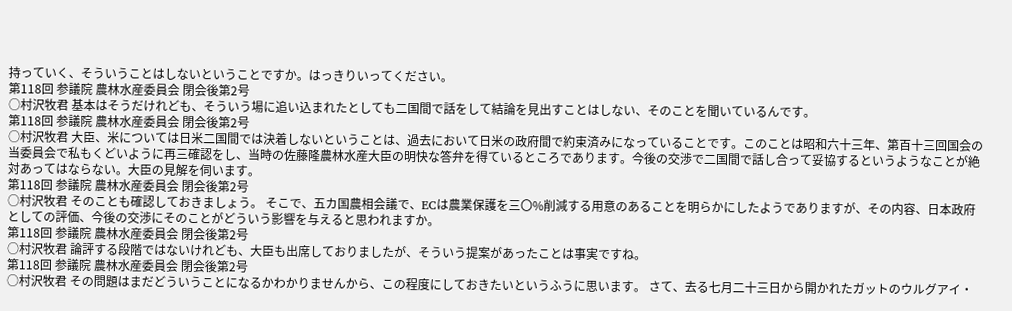持っていく、そういうことはしないということですか。はっきりいってください。
第118回 参議院 農林水産委員会 閉会後第2号
○村沢牧君 基本はそうだけれども、そういう場に追い込まれたとしても二国間で話をして結論を見出すことはしない、そのことを聞いているんです。
第118回 参議院 農林水産委員会 閉会後第2号
○村沢牧君 大臣、米については日米二国間では決着しないということは、過去において日米の政府間で約束済みになっていることです。このことは昭和六十三年、第百十三回国会の当委員会で私もくどいように再三確認をし、当時の佐藤隆農林水産大臣の明快な答弁を得ているところであります。今後の交渉で二国間で話し合って妥協するというようなことが絶対あってはならない。大臣の見解を伺います。
第118回 参議院 農林水産委員会 閉会後第2号
○村沢牧君 そのことも確認しておきましょう。 そこで、五カ国農相会議で、ECは農業保護を三〇%削減する用意のあることを明らかにしたようでありますが、その内容、日本政府としての評価、今後の交渉にそのことがどういう影響を与えると思われますか。
第118回 参議院 農林水産委員会 閉会後第2号
○村沢牧君 論評する段階ではないけれども、大臣も出席しておりましたが、そういう提案があったことは事実ですね。
第118回 参議院 農林水産委員会 閉会後第2号
○村沢牧君 その問題はまだどういうことになるかわかりませんから、この程度にしておきたいというふうに思います。 さて、去る七月二十三日から開かれたガットのウルグアイ・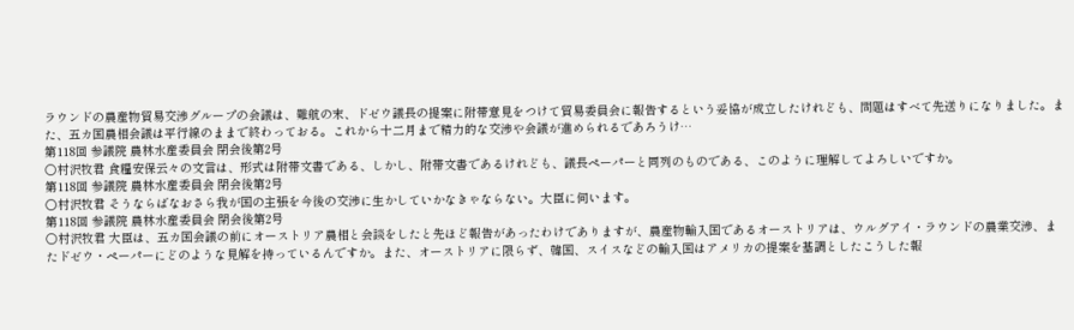ラウンドの農産物貿易交渉グループの会議は、難航の末、ドゼウ議長の提案に附帯意見をつけて貿易委員会に報告するという妥協が成立したけれども、問題はすべて先送りになりました。また、五カ国農相会議は平行線のままで終わっておる。これから十二月まで精力的な交渉や会議が進められるであろうけ…
第118回 参議院 農林水産委員会 閉会後第2号
○村沢牧君 食糧安保云々の文言は、形式は附帯文書である、しかし、附帯文書であるけれども、議長ペーパーと同列のものである、このように理解してよろしいですか。
第118回 参議院 農林水産委員会 閉会後第2号
○村沢牧君 そうならばなおさら我が国の主張を今後の交渉に生かしていかなきゃならない。大臣に伺います。
第118回 参議院 農林水産委員会 閉会後第2号
○村沢牧君 大臣は、五カ国会議の前にオーストリア農相と会談をしたと先ほど報告があったわけでありますが、農産物輸入国であるオーストリアは、ウルグアイ・ラウンドの農業交渉、またドゼウ・ペーパーにどのような見解を持っているんですか。また、オーストリアに限らず、韓国、スイスなどの輸入国はアメリカの提案を基調としたこうした報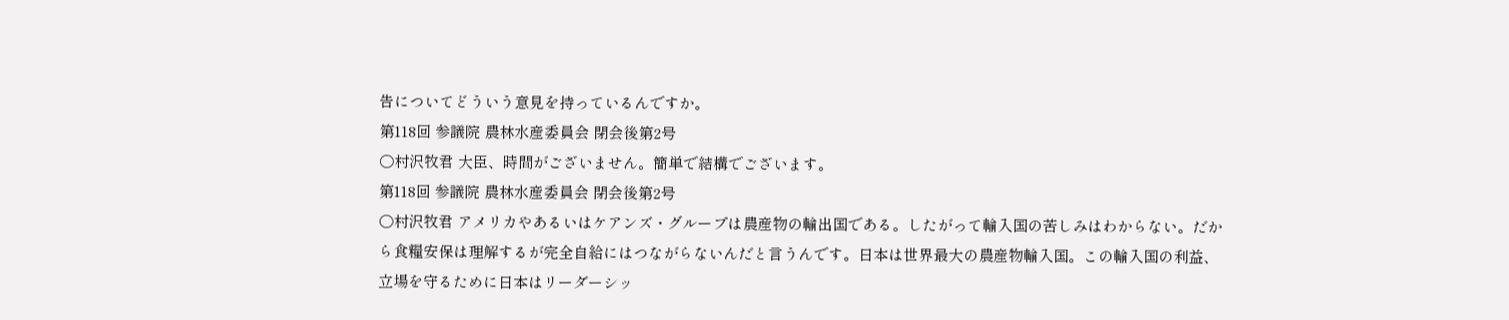告についてどういう意見を持っているんですか。
第118回 参議院 農林水産委員会 閉会後第2号
○村沢牧君 大臣、時間がございません。簡単で結構でございます。
第118回 参議院 農林水産委員会 閉会後第2号
○村沢牧君 アメリカやあるいはケアンズ・グループは農産物の輸出国である。したがって輸入国の苦しみはわからない。だから食糧安保は理解するが完全自給にはつながらないんだと言うんです。日本は世界最大の農産物輸入国。この輸入国の利益、立場を守るために日本はリーダーシッ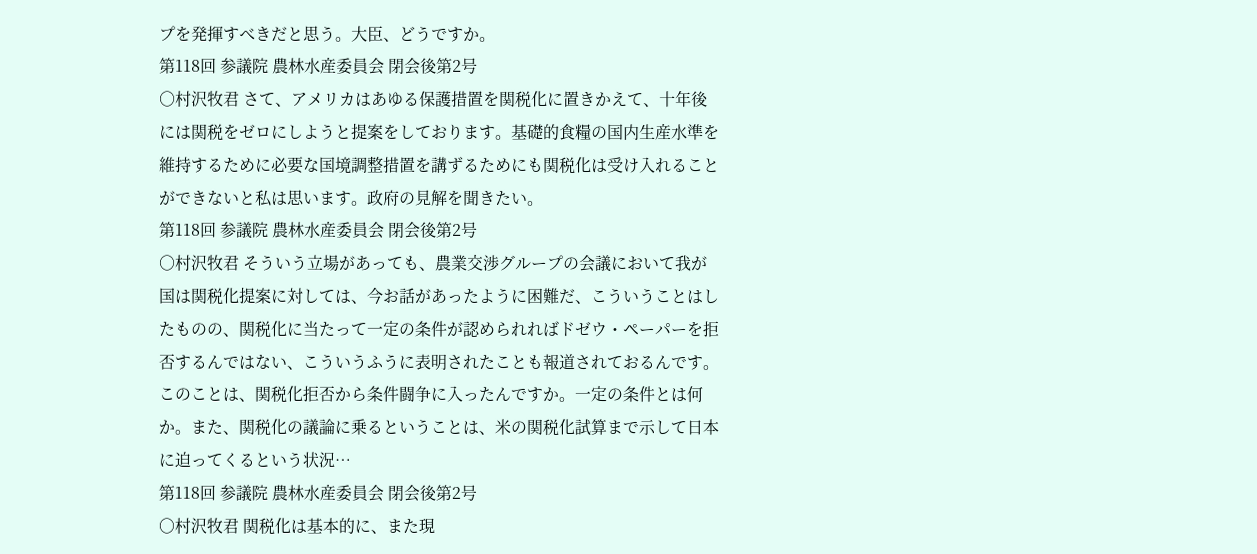プを発揮すべきだと思う。大臣、どうですか。
第118回 参議院 農林水産委員会 閉会後第2号
○村沢牧君 さて、アメリカはあゆる保護措置を関税化に置きかえて、十年後には関税をゼロにしようと提案をしております。基礎的食糧の国内生産水準を維持するために必要な国境調整措置を講ずるためにも関税化は受け入れることができないと私は思います。政府の見解を聞きたい。
第118回 参議院 農林水産委員会 閉会後第2号
○村沢牧君 そういう立場があっても、農業交渉グループの会議において我が国は関税化提案に対しては、今お話があったように困難だ、こういうことはしたものの、関税化に当たって一定の条件が認められればドゼウ・ペーパーを拒否するんではない、こういうふうに表明されたことも報道されておるんです。このことは、関税化拒否から条件闘争に入ったんですか。一定の条件とは何か。また、関税化の議論に乗るということは、米の関税化試算まで示して日本に迫ってくるという状況…
第118回 参議院 農林水産委員会 閉会後第2号
○村沢牧君 関税化は基本的に、また現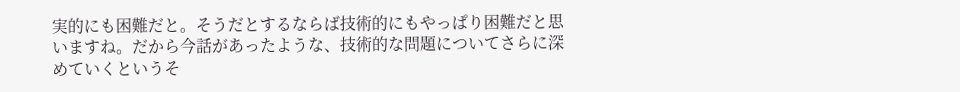実的にも困難だと。そうだとするならば技術的にもやっぱり困難だと思いますね。だから今話があったような、技術的な問題についてさらに深めていくというそ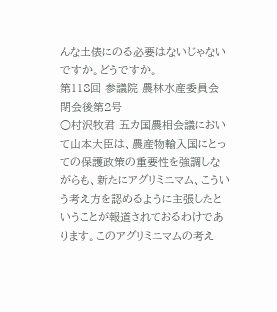んな土俵にのる必要はないじゃないですか。どうですか。
第118回 参議院 農林水産委員会 閉会後第2号
○村沢牧君 五カ国農相会議において山本大臣は、農産物輸入国にとっての保護政策の重要性を強調しながらも、新たにアグリミニマム、こういう考え方を認めるように主張したということが報道されておるわけであります。このアグリミニマムの考え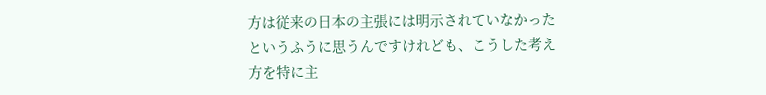方は従来の日本の主張には明示されていなかったというふうに思うんですけれども、こうした考え方を特に主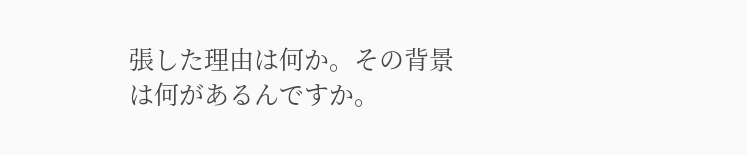張した理由は何か。その背景は何があるんですか。